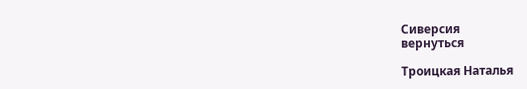Сиверсия
вернуться

Троицкая Наталья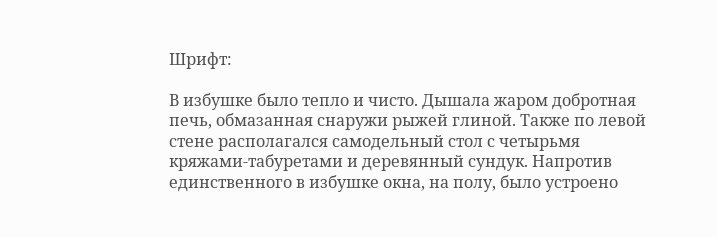Шрифт:

В избушке было тепло и чисто. Дышала жаром добротная печь, обмазанная снаружи рыжей глиной. Также по левой стене располагался самодельный стол с четырьмя кряжами-табуретами и деревянный сундук. Напротив единственного в избушке окна, на полу, было устроено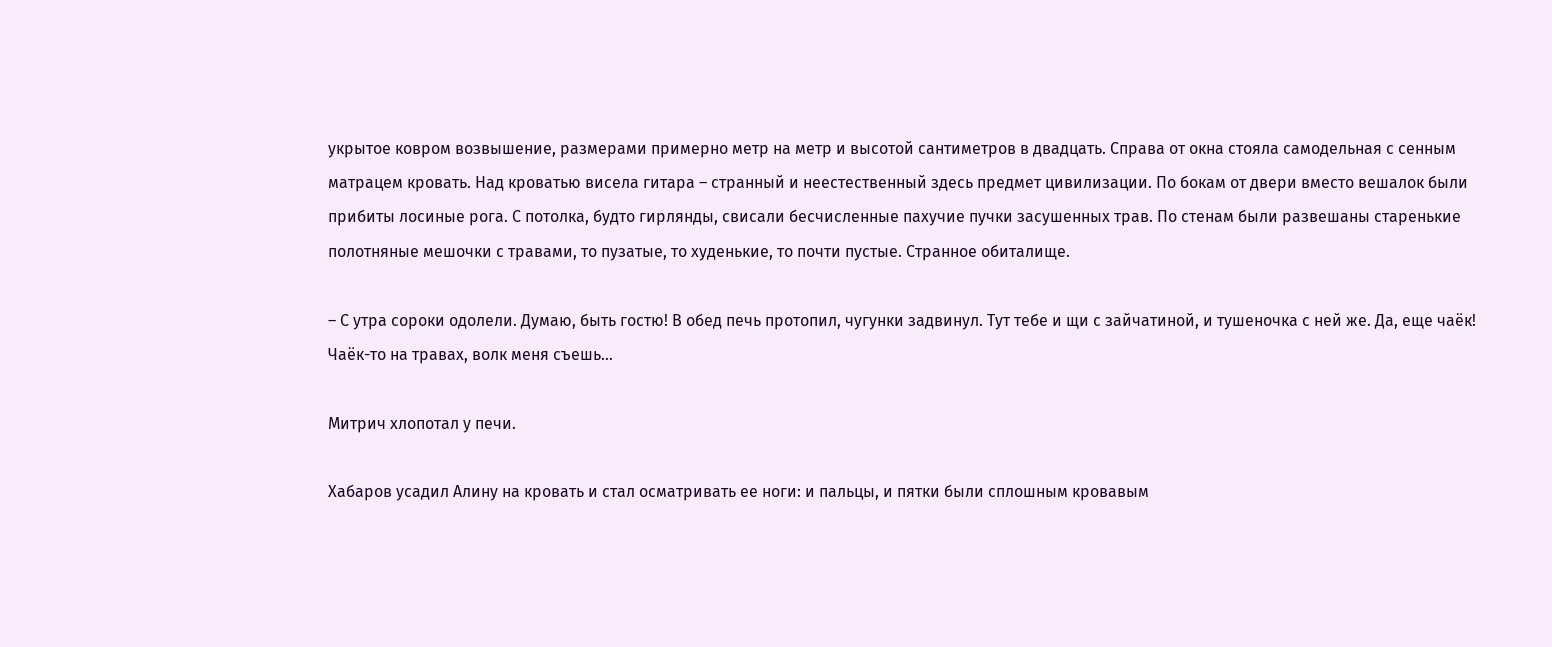укрытое ковром возвышение, размерами примерно метр на метр и высотой сантиметров в двадцать. Справа от окна стояла самодельная с сенным матрацем кровать. Над кроватью висела гитара – странный и неестественный здесь предмет цивилизации. По бокам от двери вместо вешалок были прибиты лосиные рога. С потолка, будто гирлянды, свисали бесчисленные пахучие пучки засушенных трав. По стенам были развешаны старенькие полотняные мешочки с травами, то пузатые, то худенькие, то почти пустые. Странное обиталище.

– С утра сороки одолели. Думаю, быть гостю! В обед печь протопил, чугунки задвинул. Тут тебе и щи с зайчатиной, и тушеночка с ней же. Да, еще чаёк! Чаёк-то на травах, волк меня съешь…

Митрич хлопотал у печи.

Хабаров усадил Алину на кровать и стал осматривать ее ноги: и пальцы, и пятки были сплошным кровавым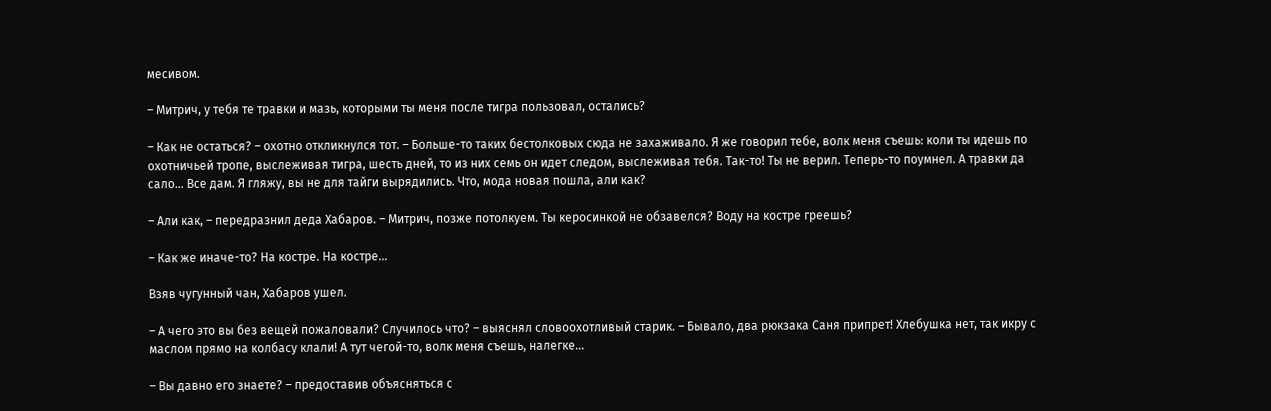месивом.

– Митрич, у тебя те травки и мазь, которыми ты меня после тигра пользовал, остались?

– Как не остаться? – охотно откликнулся тот. – Больше-то таких бестолковых сюда не захаживало. Я же говорил тебе, волк меня съешь: коли ты идешь по охотничьей тропе, выслеживая тигра, шесть дней, то из них семь он идет следом, выслеживая тебя. Так-то! Ты не верил. Теперь-то поумнел. А травки да сало… Все дам. Я гляжу, вы не для тайги вырядились. Что, мода новая пошла, али как?

– Али как, – передразнил деда Хабаров. – Митрич, позже потолкуем. Ты керосинкой не обзавелся? Воду на костре греешь?

– Как же иначе-то? На костре. На костре…

Взяв чугунный чан, Хабаров ушел.

– А чего это вы без вещей пожаловали? Случилось что? – выяснял словоохотливый старик. – Бывало, два рюкзака Саня припрет! Хлебушка нет, так икру с маслом прямо на колбасу клали! А тут чегой-то, волк меня съешь, налегке…

– Вы давно его знаете? – предоставив объясняться с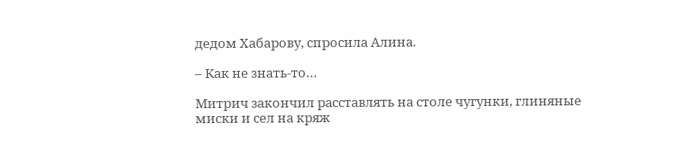дедом Хабарову, спросила Алина.

– Как не знать-то…

Митрич закончил расставлять на столе чугунки, глиняные миски и сел на кряж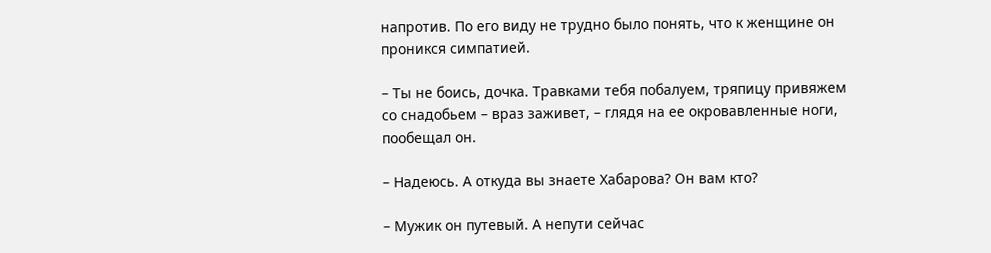напротив. По его виду не трудно было понять, что к женщине он проникся симпатией.

– Ты не боись, дочка. Травками тебя побалуем, тряпицу привяжем со снадобьем – враз заживет, – глядя на ее окровавленные ноги, пообещал он.

– Надеюсь. А откуда вы знаете Хабарова? Он вам кто?

– Мужик он путевый. А непути сейчас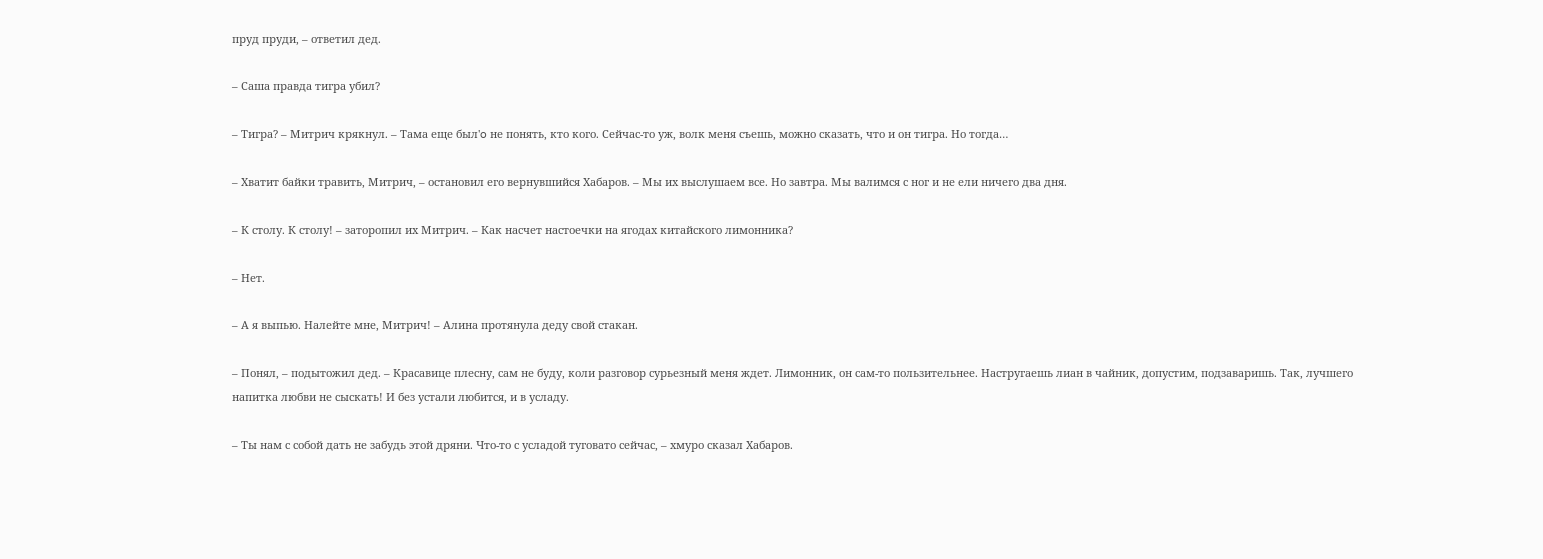пруд пруди, – ответил дед.

– Саша правда тигра убил?

– Тигра? – Митрич крякнул. – Тама еще был'o не понять, кто кого. Сейчас-то уж, волк меня съешь, можно сказать, что и он тигра. Но тогда…

– Хватит байки травить, Митрич, – остановил его вернувшийся Хабаров. – Мы их выслушаем все. Но завтра. Мы валимся с ног и не ели ничего два дня.

– К столу. К столу! – заторопил их Митрич. – Как насчет настоечки на ягодах китайского лимонника?

– Нет.

– А я выпью. Налейте мне, Митрич! – Алина протянула деду свой стакан.

– Понял, – подытожил дед. – Красавице плесну, сам не буду, коли разговор сурьезный меня ждет. Лимонник, он сам-то пользительнее. Настругаешь лиан в чайник, допустим, подзаваришь. Так, лучшего напитка любви не сыскать! И без устали любится, и в усладу.

– Ты нам с собой дать не забудь этой дряни. Что-то с усладой туговато сейчас, – хмуро сказал Хабаров.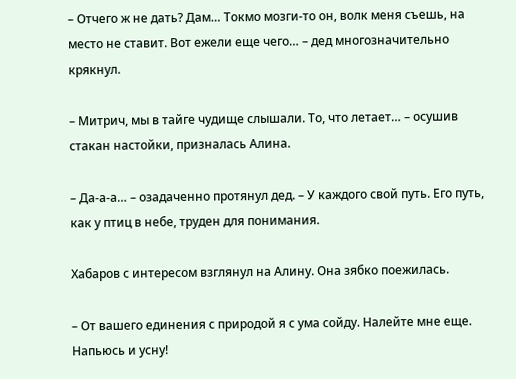– Отчего ж не дать? Дам… Токмо мозги-то он, волк меня съешь, на место не ставит. Вот ежели еще чего… – дед многозначительно крякнул.

– Митрич, мы в тайге чудище слышали. То, что летает… – осушив стакан настойки, призналась Алина.

– Да-а-а… – озадаченно протянул дед. – У каждого свой путь. Его путь, как у птиц в небе, труден для понимания.

Хабаров с интересом взглянул на Алину. Она зябко поежилась.

– От вашего единения с природой я с ума сойду. Налейте мне еще. Напьюсь и усну!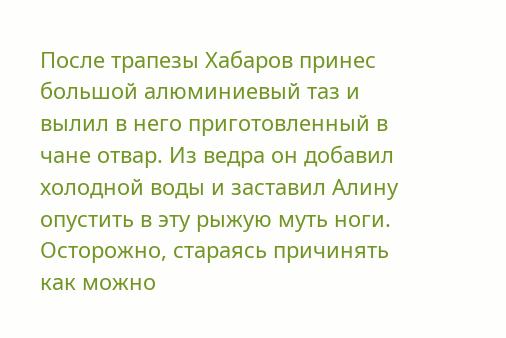После трапезы Хабаров принес большой алюминиевый таз и вылил в него приготовленный в чане отвар. Из ведра он добавил холодной воды и заставил Алину опустить в эту рыжую муть ноги. Осторожно, стараясь причинять как можно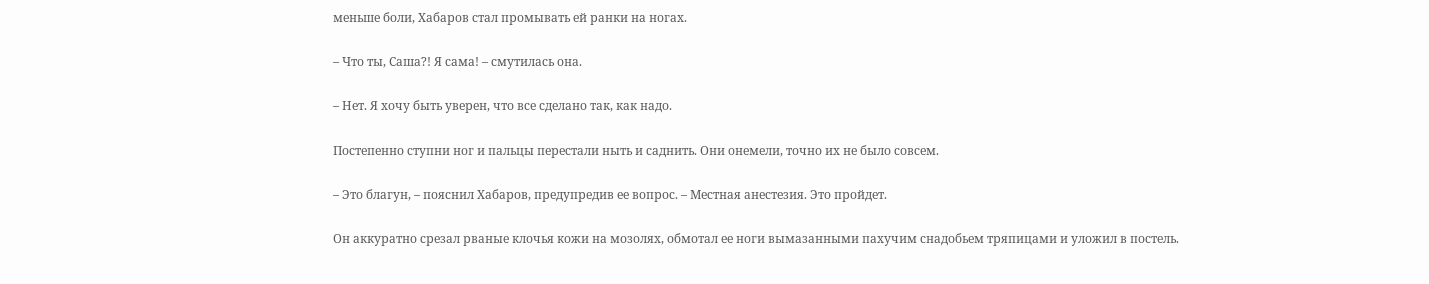меньше боли, Хабаров стал промывать ей ранки на ногах.

– Что ты, Саша?! Я сама! – смутилась она.

– Нет. Я хочу быть уверен, что все сделано так, как надо.

Постепенно ступни ног и пальцы перестали ныть и саднить. Они онемели, точно их не было совсем.

– Это благун, – пояснил Хабаров, предупредив ее вопрос. – Местная анестезия. Это пройдет.

Он аккуратно срезал рваные клочья кожи на мозолях, обмотал ее ноги вымазанными пахучим снадобьем тряпицами и уложил в постель.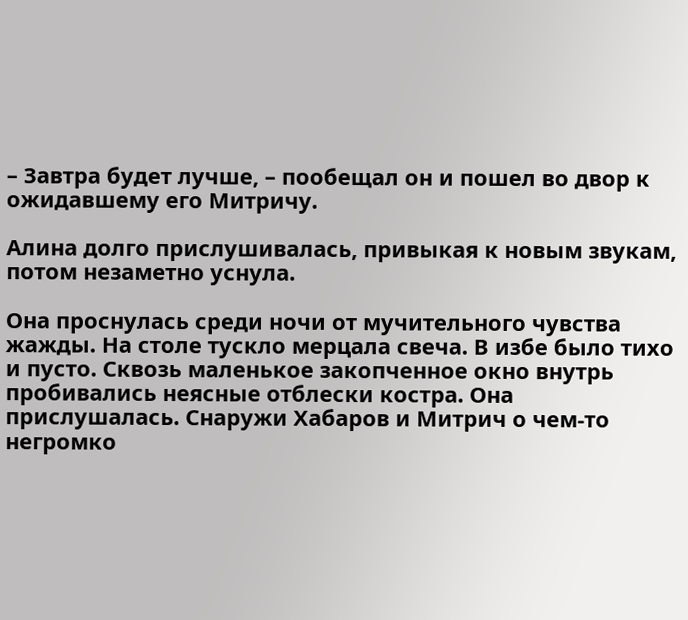– Завтра будет лучше, – пообещал он и пошел во двор к ожидавшему его Митричу.

Алина долго прислушивалась, привыкая к новым звукам, потом незаметно уснула.

Она проснулась среди ночи от мучительного чувства жажды. На столе тускло мерцала свеча. В избе было тихо и пусто. Сквозь маленькое закопченное окно внутрь пробивались неясные отблески костра. Она прислушалась. Снаружи Хабаров и Митрич о чем-то негромко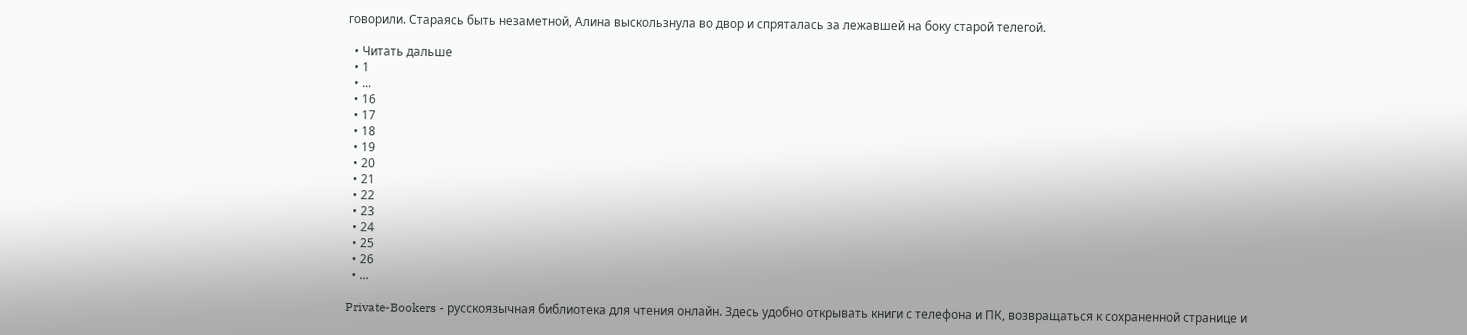говорили. Стараясь быть незаметной, Алина выскользнула во двор и спряталась за лежавшей на боку старой телегой.

  • Читать дальше
  • 1
  • ...
  • 16
  • 17
  • 18
  • 19
  • 20
  • 21
  • 22
  • 23
  • 24
  • 25
  • 26
  • ...

Private-Bookers - русскоязычная библиотека для чтения онлайн. Здесь удобно открывать книги с телефона и ПК, возвращаться к сохраненной странице и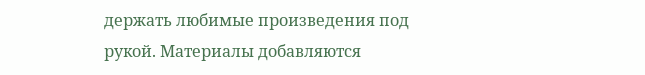держать любимые произведения под рукой. Материалы добавляются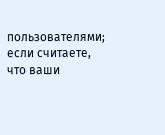пользователями; если считаете, что ваши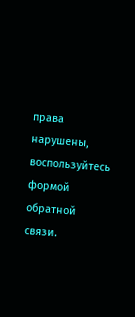права нарушены, воспользуйтесь формой обратной связи.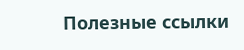Полезные ссылки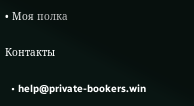• Моя полка

Контакты

  • help@private-bookers.win